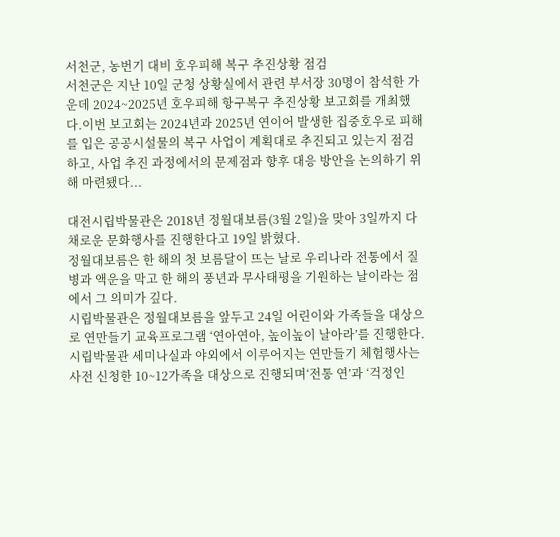서천군, 농번기 대비 호우피해 복구 추진상황 점검
서천군은 지난 10일 군청 상황실에서 관련 부서장 30명이 참석한 가운데 2024~2025년 호우피해 항구복구 추진상황 보고회를 개최했다.이번 보고회는 2024년과 2025년 연이어 발생한 집중호우로 피해를 입은 공공시설물의 복구 사업이 계획대로 추진되고 있는지 점검하고, 사업 추진 과정에서의 문제점과 향후 대응 방안을 논의하기 위해 마련됐다...

대전시립박물관은 2018년 정월대보름(3월 2일)을 맞아 3일까지 다채로운 문화행사를 진행한다고 19일 밝혔다.
정월대보름은 한 해의 첫 보름달이 뜨는 날로 우리나라 전통에서 질병과 액운을 막고 한 해의 풍년과 무사태평을 기원하는 날이라는 점에서 그 의미가 깊다.
시립박물관은 정월대보름을 앞두고 24일 어린이와 가족들을 대상으로 연만들기 교육프로그램 ‘연아연아, 높이높이 날아라’를 진행한다. 시립박물관 세미나실과 야외에서 이루어지는 연만들기 체험행사는 사전 신청한 10~12가족을 대상으로 진행되며‘전통 연’과 ‘걱정인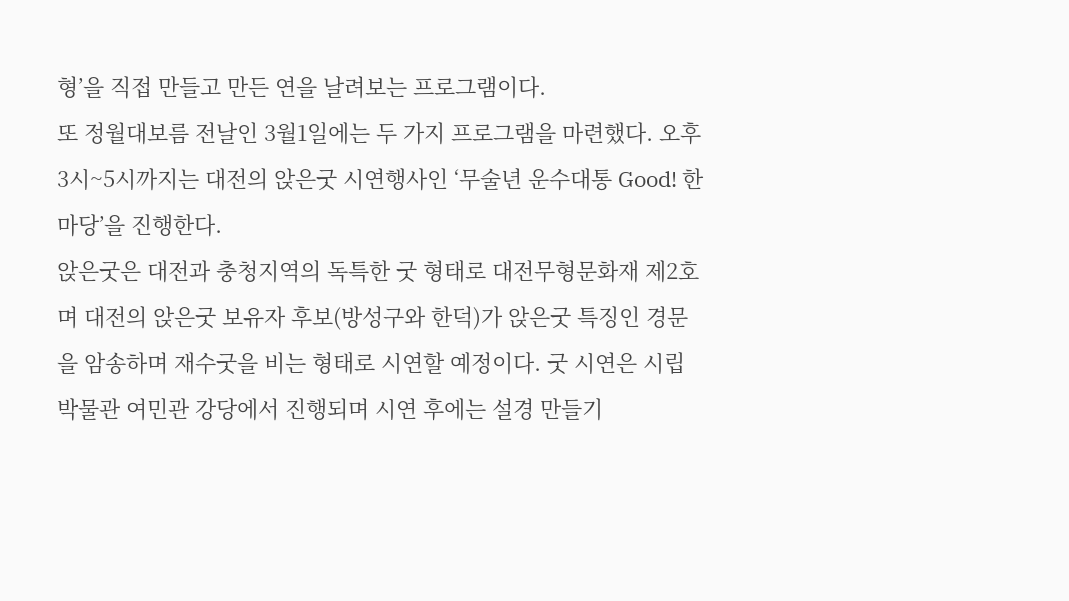형’을 직접 만들고 만든 연을 날려보는 프로그램이다.
또 정월대보름 전날인 3월1일에는 두 가지 프로그램을 마련했다. 오후 3시~5시까지는 대전의 앉은굿 시연행사인 ‘무술년 운수대통 Good! 한마당’을 진행한다.
앉은굿은 대전과 충청지역의 독특한 굿 형태로 대전무형문화재 제2호며 대전의 앉은굿 보유자 후보(방성구와 한덕)가 앉은굿 특징인 경문을 암송하며 재수굿을 비는 형태로 시연할 예정이다. 굿 시연은 시립박물관 여민관 강당에서 진행되며 시연 후에는 설경 만들기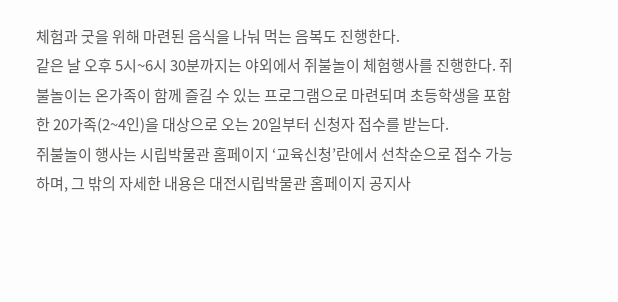체험과 굿을 위해 마련된 음식을 나눠 먹는 음복도 진행한다.
같은 날 오후 5시~6시 30분까지는 야외에서 쥐불놀이 체험행사를 진행한다. 쥐불놀이는 온가족이 함께 즐길 수 있는 프로그램으로 마련되며 초등학생을 포함한 20가족(2~4인)을 대상으로 오는 20일부터 신청자 접수를 받는다.
쥐불놀이 행사는 시립박물관 홈페이지 ‘교육신청’란에서 선착순으로 접수 가능하며, 그 밖의 자세한 내용은 대전시립박물관 홈페이지 공지사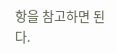항을 참고하면 된다.